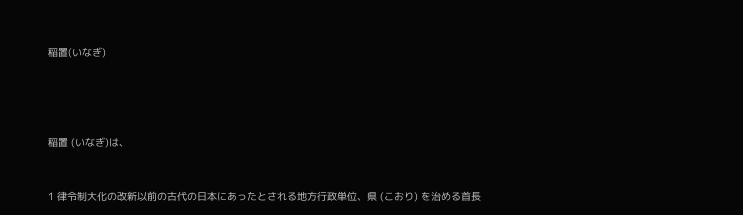稲置(いなぎ)




稲置 (いなぎ)は、


1 律令制大化の改新以前の古代の日本にあったとされる地方行政単位、県 (こおり) を治める首長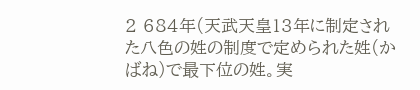2 684年(天武天皇13年に制定された八色の姓の制度で定められた姓(かばね)で最下位の姓。実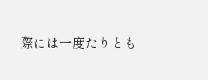際には一度たりとも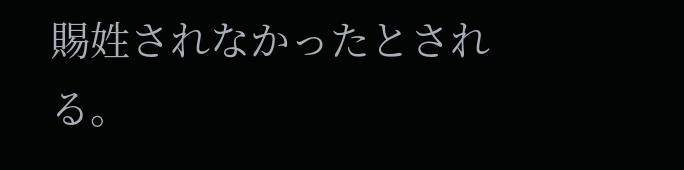賜姓されなかったとされる。